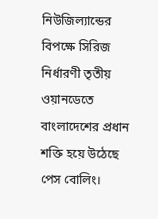নিউজিল্যান্ডের বিপক্ষে সিরিজ নির্ধারণী তৃতীয় ওয়ানডেতে বাংলাদেশের প্রধান শক্তি হয়ে উঠেছে পেস বোলিং।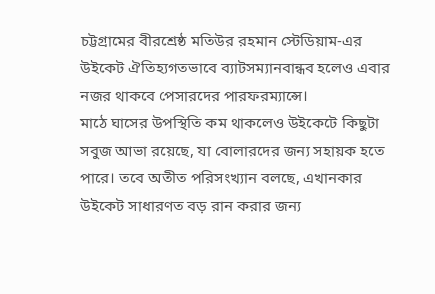চট্টগ্রামের বীরশ্রেষ্ঠ মতিউর রহমান স্টেডিয়াম-এর উইকেট ঐতিহ্যগতভাবে ব্যাটসম্যানবান্ধব হলেও এবার নজর থাকবে পেসারদের পারফরম্যান্সে।
মাঠে ঘাসের উপস্থিতি কম থাকলেও উইকেটে কিছুটা সবুজ আভা রয়েছে, যা বোলারদের জন্য সহায়ক হতে পারে। তবে অতীত পরিসংখ্যান বলছে, এখানকার উইকেট সাধারণত বড় রান করার জন্য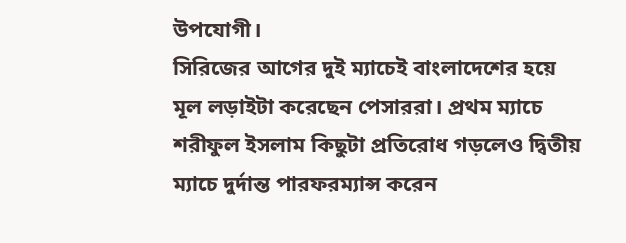উপযোগী।
সিরিজের আগের দুই ম্যাচেই বাংলাদেশের হয়ে মূল লড়াইটা করেছেন পেসাররা। প্রথম ম্যাচে শরীফুল ইসলাম কিছুটা প্রতিরোধ গড়লেও দ্বিতীয় ম্যাচে দুর্দান্ত পারফরম্যান্স করেন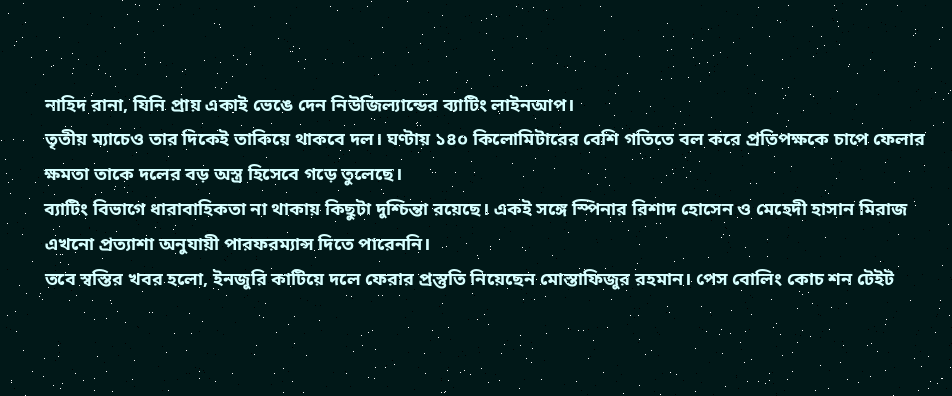নাহিদ রানা, যিনি প্রায় একাই ভেঙে দেন নিউজিল্যান্ডের ব্যাটিং লাইনআপ।
তৃতীয় ম্যাচেও তার দিকেই তাকিয়ে থাকবে দল। ঘণ্টায় ১৪০ কিলোমিটারের বেশি গতিতে বল করে প্রতিপক্ষকে চাপে ফেলার ক্ষমতা তাকে দলের বড় অস্ত্র হিসেবে গড়ে তুলেছে।
ব্যাটিং বিভাগে ধারাবাহিকতা না থাকায় কিছুটা দুশ্চিন্তা রয়েছে। একই সঙ্গে স্পিনার রিশাদ হোসেন ও মেহেদী হাসান মিরাজ এখনো প্রত্যাশা অনুযায়ী পারফরম্যান্স দিতে পারেননি।
তবে স্বস্তির খবর হলো, ইনজুরি কাটিয়ে দলে ফেরার প্রস্তুতি নিয়েছেন মোস্তাফিজুর রহমান। পেস বোলিং কোচ শন টেইট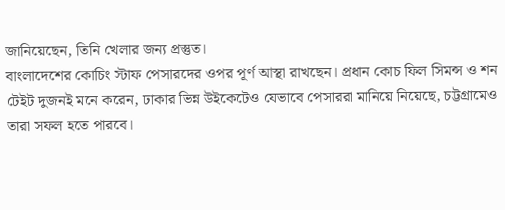জানিয়েছেন, তিনি খেলার জন্য প্রস্তুত।
বাংলাদেশের কোচিং স্টাফ পেসারদের ওপর পূর্ণ আস্থা রাখছেন। প্রধান কোচ ফিল সিমন্স ও শন টেইট দুজনই মনে করেন, ঢাকার ভিন্ন উইকেটেও যেভাবে পেসাররা মানিয়ে নিয়েছে, চট্টগ্রামেও তারা সফল হতে পারবে।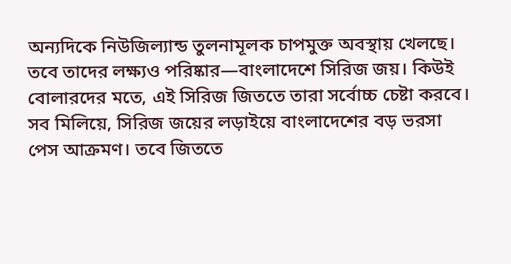অন্যদিকে নিউজিল্যান্ড তুলনামূলক চাপমুক্ত অবস্থায় খেলছে। তবে তাদের লক্ষ্যও পরিষ্কার—বাংলাদেশে সিরিজ জয়। কিউই বোলারদের মতে, এই সিরিজ জিততে তারা সর্বোচ্চ চেষ্টা করবে।
সব মিলিয়ে, সিরিজ জয়ের লড়াইয়ে বাংলাদেশের বড় ভরসা পেস আক্রমণ। তবে জিততে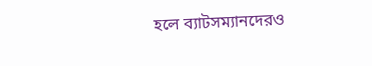হলে ব্যাটসম্যানদেরও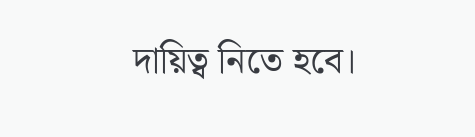দায়িত্ব নিতে হবে।